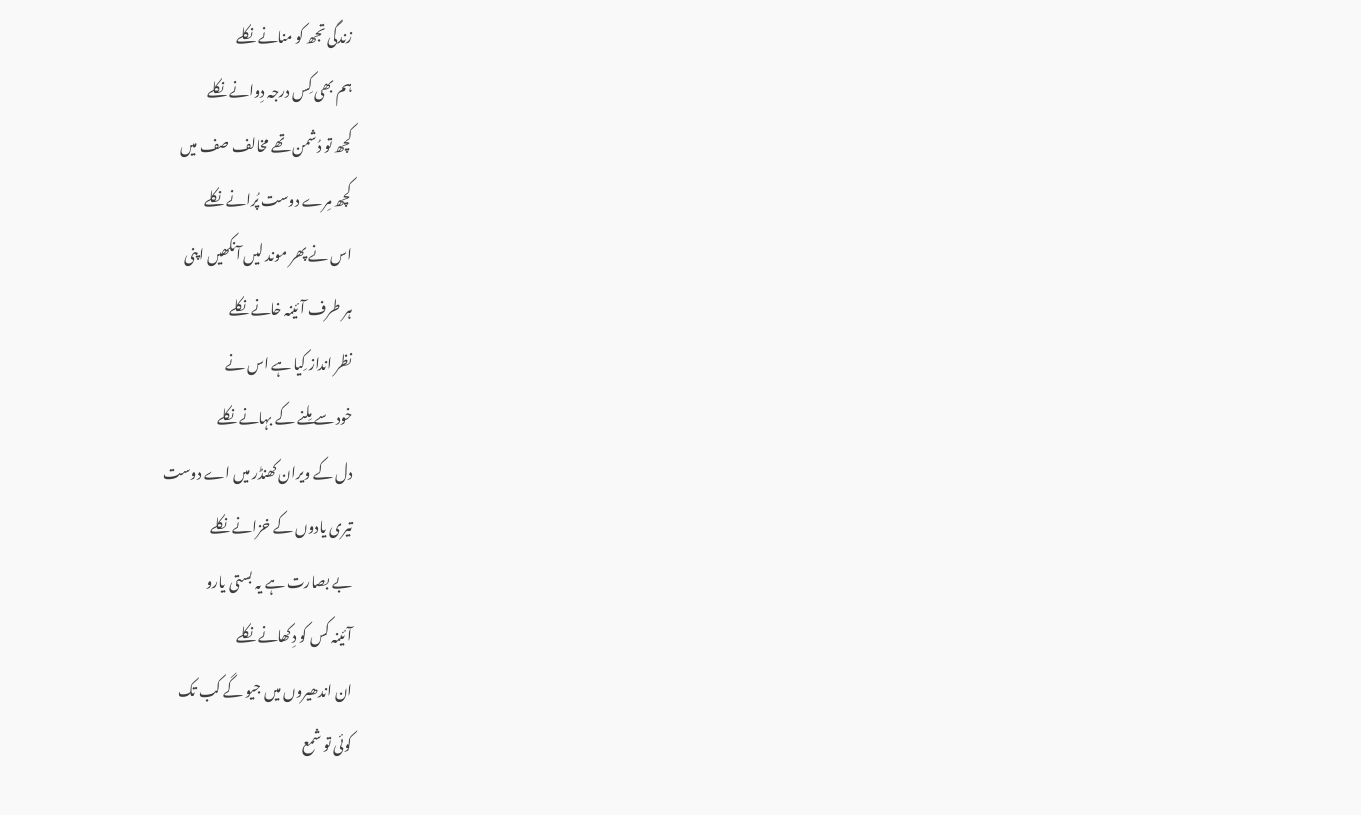زندگی تجھ کو منانے نکلے
ہم بھی کِس درجہ دِوانے نکلے
کچھ تو دُشمن تھے مخالف صف میں
کچھ مِرے دوست پُرانے نکلے
اس نے پھر موند لیں آنکھیں اپنی
ہر طرف آئینہ خانے نکلے
نظر انداز کِیا ہے اس نے
خود سے مِلنے کے بہانے نکلے
دل کے ویران کھنڈر میں اے دوست
تیری یادوں کے خزانے نکلے
بے بصارت ہے یہ بستی یارو
آئینہ کس کو دِکھانے نکلے
ان اندھیروں میں جیو گے کب تک
کوئی تو شمع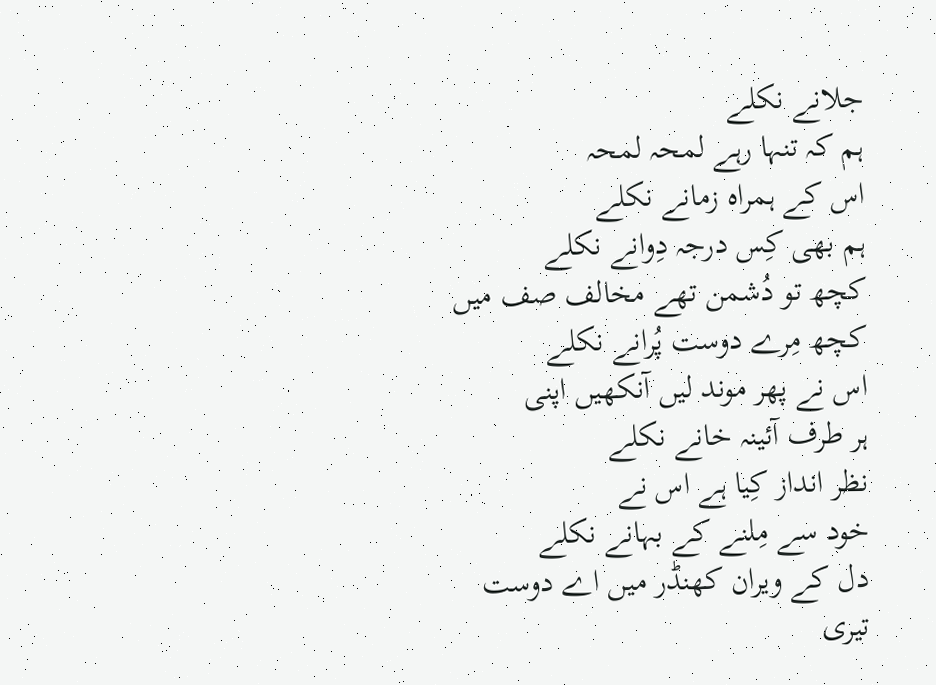جلانے نکلے
ہم کہ تنہا رہے لمحہ لمحہ
اس کے ہمراہ زمانے نکلے
ہم بھی کِس درجہ دِوانے نکلے
کچھ تو دُشمن تھے مخالف صف میں
کچھ مِرے دوست پُرانے نکلے
اس نے پھر موند لیں آنکھیں اپنی
ہر طرف آئینہ خانے نکلے
نظر انداز کِیا ہے اس نے
خود سے مِلنے کے بہانے نکلے
دل کے ویران کھنڈر میں اے دوست
تیری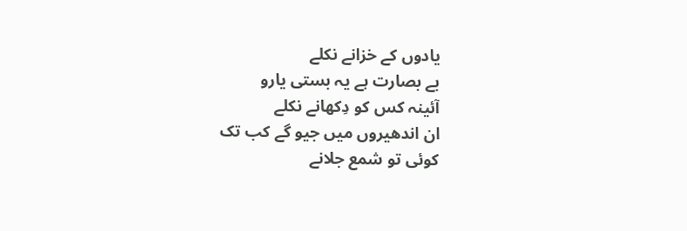یادوں کے خزانے نکلے
بے بصارت ہے یہ بستی یارو
آئینہ کس کو دِکھانے نکلے
ان اندھیروں میں جیو گے کب تک
کوئی تو شمع جلانے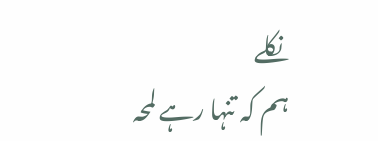نکلے
ہم کہ تنہا رہے لمحہ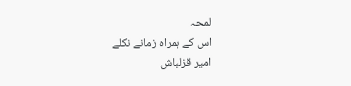لمحہ
اس کے ہمراہ زمانے نکلے
امیر قزلباش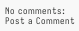No comments:
Post a Comment